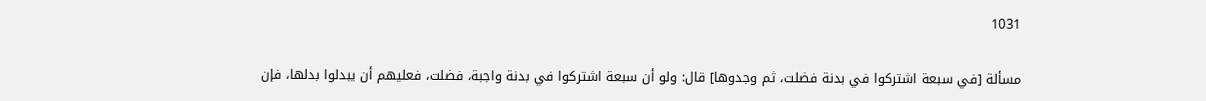1031

مسألة [في سبعة اشتركوا في بدنة فضلت، ثم وجدوها] قال: ولو أن سبعة اشتركوا في بدنة واجبة، فضلت، فعليهم أن يبدلوا بدلها، فإن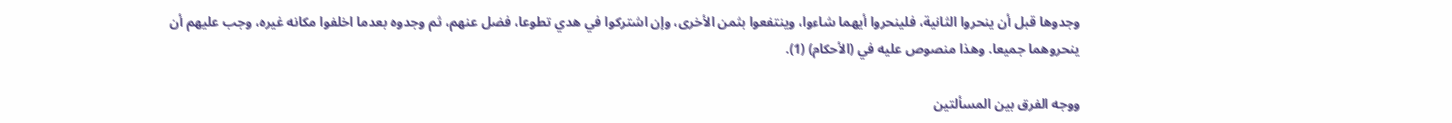وجدوها قبل أن ينحروا الثانية، فلينحروا أيهما شاءوا، وينتفعوا بثمن الأخرى، وإن اشتركوا في هدي تطوعا، فضل عنهم، ثم وجدوه بعدما اخلفوا مكانه غيره، وجب عليهم أن ينحروهما جميعا. وهذا منصوص عليه في (الأحكام) (1).

ووجه الفرق بين المسألتين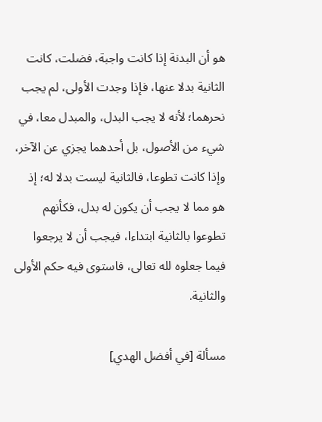هو أن البدنة إذا كانت واجبة، فضلت، كانت الثانية بدلا عنها، فإذا وجدت الأولى، لم يجب نحرهما؛ لأنه لا يجب البدل، والمبدل معا، في شيء من الأصول، بل أحدهما يجزي عن الآخر، وإذا كانت تطوعا، فالثانية ليست بدلا له؛ إذ هو مما لا يجب أن يكون له بدل، فكأنهم تطوعوا بالثانية ابتداءا، فيجب أن لا يرجعوا فيما جعلوه لله تعالى، فاستوى فيه حكم الأولى والثانية.

مسألة [في أفضل الهدي]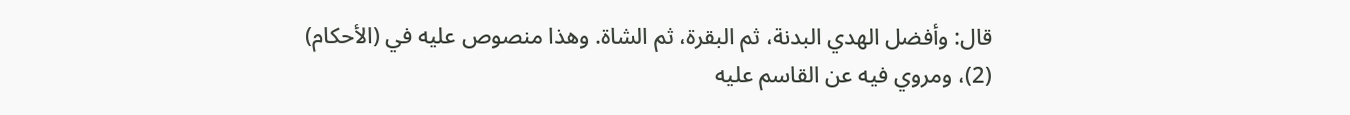قال: وأفضل الهدي البدنة، ثم البقرة، ثم الشاة. وهذا منصوص عليه في (الأحكام) (2)، ومروي فيه عن القاسم عليه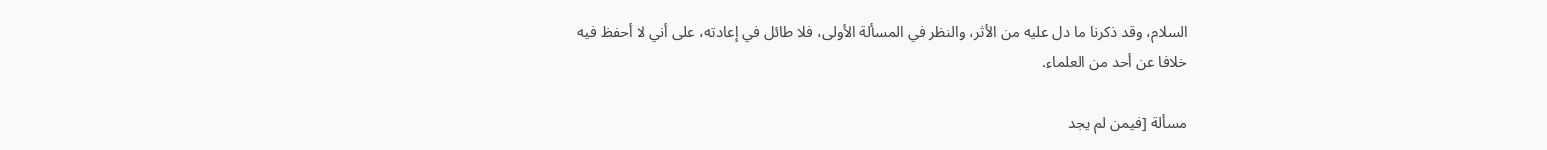السلام، وقد ذكرنا ما دل عليه من الأثر، والنظر في المسألة الأولى، فلا طائل في إعادته، على أني لا أحفظ فيه خلافا عن أحد من العلماء.

مسألة [فيمن لم يجد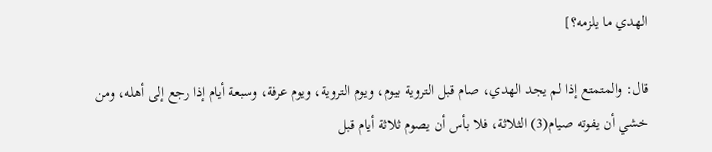الهدي ما يلزمه؟]

قال: والمتمتع إذا لم يجد الهدي، صام قبل التروية بيوم، ويوم التروية، ويوم عرفة، وسبعة أيام إذا رجع إلى أهله، ومن خشي أن يفوته صيام(3) الثلاثة، فلا بأس أن يصوم ثلاثة أيام قبل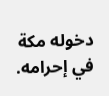دخوله مكة في إحرامه.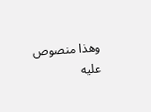وهذا منصوص عليه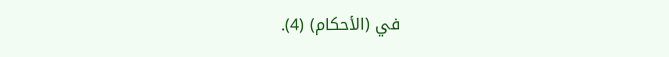في (الأحكام) (4).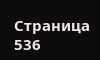Страница 536